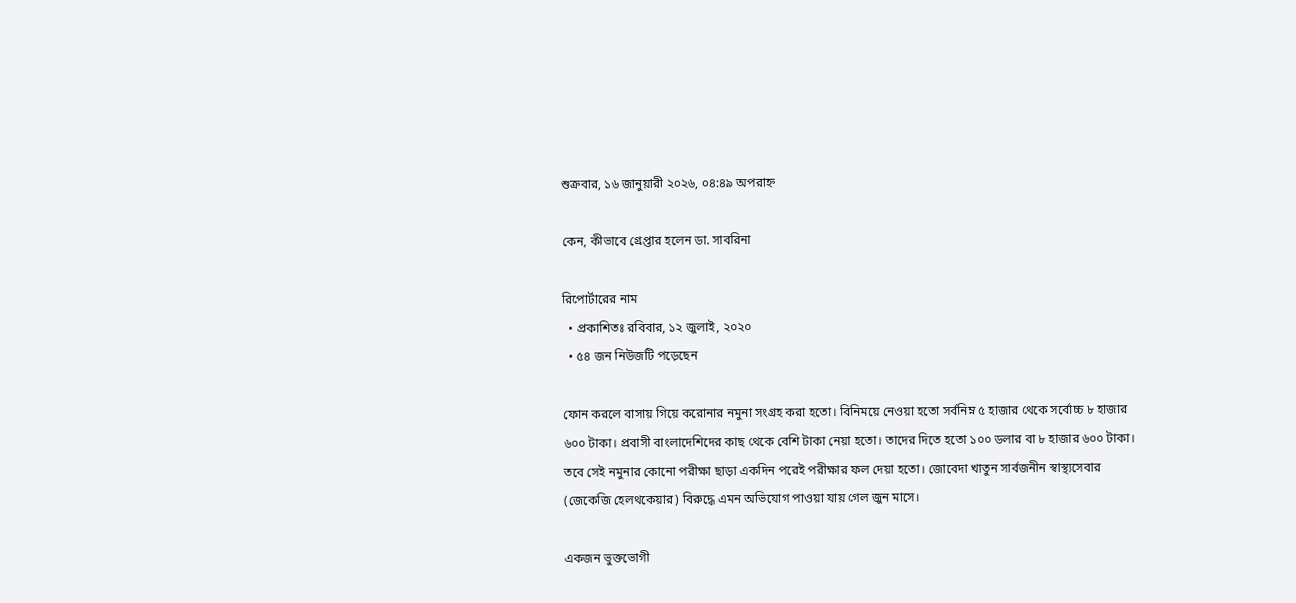শুক্রবার, ১৬ জানুয়ারী ২০২৬, ০৪:৪৯ অপরাহ্ন

কেন, কীভাবে গ্রেপ্তার হলেন ডা. সাবরিনা

রিপোর্টারের নাম
  • প্রকাশিতঃ রবিবার, ১২ জুলাই, ২০২০
  • ৫৪ জন নিউজটি পড়েছেন

ফোন করলে বাসায় গিয়ে করোনার নমুনা সংগ্রহ করা হতো। বিনিময়ে নেওয়া হতো সর্বনিম্ন ৫ হাজার থেকে সর্বোচ্চ ৮ হাজার ৬০০ টাকা। প্রবাসী বাংলাদেশিদের কাছ থেকে বেশি টাকা নেয়া হতো। তাদের দিতে হতো ১০০ ডলার বা ৮ হাজার ৬০০ টাকা। তবে সেই নমুনার কোনো পরীক্ষা ছাড়া একদিন পরেই পরীক্ষার ফল দেয়া হতো। জোবেদা খাতুন সার্বজনীন স্বাস্থ্যসেবার (জেকেজি হেলথকেয়ার) বিরুদ্ধে এমন অভিযোগ পাওয়া যায় গেল জুন মাসে।

একজন ভুক্তভোগী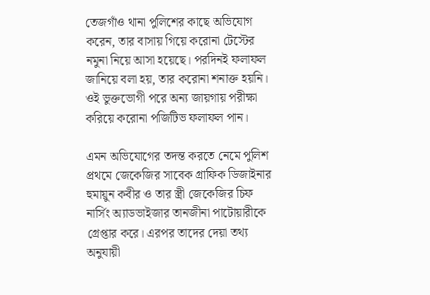তেজগাঁও থানা পুলিশের কাছে অভিযোগ করেন, তার বাসায় গিয়ে করোনা টেস্টের নমুনা নিয়ে আসা হয়েছে। পরদিনই ফলাফল জানিয়ে বলা হয়, তার করোনা শনাক্ত হয়নি। ওই ভুক্তভোগী পরে অন্য জায়গায় পরীক্ষা করিয়ে করোনা পজিটিভ ফলাফল পান।

এমন অভিযোগের তদন্ত করতে নেমে পুলিশ প্রথমে জেকেজির সাবেক গ্রাফিক ডিজাইনার হুমায়ুন কবীর ও তার স্ত্রী জেকেজির চিফ নার্সিং অ্যাডভাইজার তানজীনা পাটোয়ারীকে গ্রেপ্তার করে। এরপর তাদের দেয়া তথ্য অনুযায়ী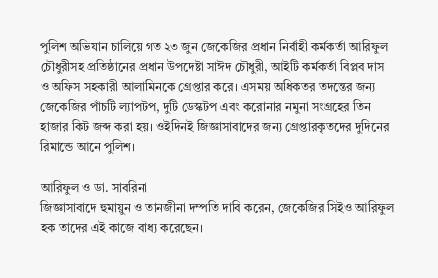পুলিশ অভিযান চালিয়ে গত ২৩ জুন জেকেজির প্রধান নির্বাহী কর্মকর্তা আরিফুল চৌধুরীসহ প্রতিষ্ঠানের প্রধান উপদেষ্টা সাঈদ চৌধুরী, আইটি কর্মকর্তা বিপ্লব দাস ও অফিস সহকারী আলামিনকে গ্রেপ্তার করে। এসময় অধিকতর তদন্তের জন্য জেকেজির পাঁচটি ল্যাপটপ, দুটি ডেস্কটপ এবং করোনার নমুনা সংগ্রহের তিন হাজার কিট জব্দ করা হয়। ওইদিনই জিজ্ঞাসাবাদের জন্য গ্রেপ্তারকৃতদের দুদিনের রিমান্ডে আনে পুলিশ।

আরিফুল ও ডা. সাবরিনা
জিজ্ঞাসাবাদে হুমায়ুন ও তানজীনা দম্পতি দাবি করেন, জেকেজির সিইও আরিফুল হক তাদের এই কাজে বাধ্য করেছেন।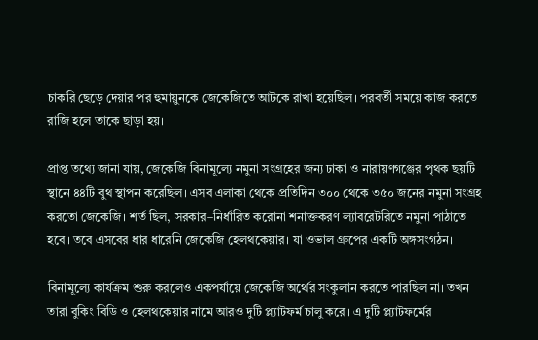চাকরি ছেড়ে দেয়ার পর হুমায়ুনকে জেকেজিতে আটকে রাখা হয়েছিল। পরবর্তী সময়ে কাজ করতে রাজি হলে তাকে ছাড়া হয়।

প্রাপ্ত তথ্যে জানা যায়, জেকেজি বিনামূল্যে নমুনা সংগ্রহের জন্য ঢাকা ও নারায়ণগঞ্জের পৃথক ছয়টি স্থানে ৪৪টি বুথ স্থাপন করেছিল। এসব এলাকা থেকে প্রতিদিন ৩০০ থেকে ৩৫০ জনের নমুনা সংগ্রহ করতো জেকেজি। শর্ত ছিল, সরকার–নির্ধারিত করোনা শনাক্তকরণ ল্যাবরেটরিতে নমুনা পাঠাতে হবে। তবে এসবের ধার ধারেনি জেকেজি হেলথকেয়ার। যা ওভাল গ্রুপের একটি অঙ্গসংগঠন।

বিনামূল্যে কার্যক্রম শুরু করলেও একপর্যায়ে জেকেজি অর্থের সংকুলান করতে পারছিল না। তখন তারা বুকিং বিডি ও হেলথকেয়ার নামে আরও দুটি প্ল্যাটফর্ম চালু করে। এ দুটি প্ল্যাটফর্মের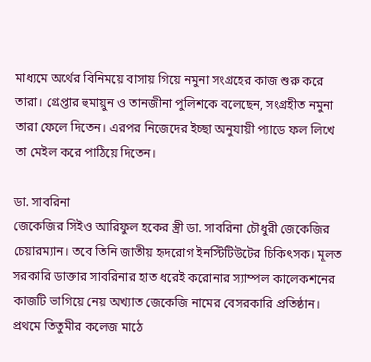মাধ্যমে অর্থের বিনিময়ে বাসায় গিয়ে নমুনা সংগ্রহের কাজ শুরু করে তারা। গ্রেপ্তার হুমায়ুন ও তানজীনা পুলিশকে বলেছেন, সংগ্রহীত নমুনা তারা ফেলে দিতেন। এরপর নিজেদের ইচ্ছা অনুযায়ী প্যাডে ফল লিখে তা মেইল করে পাঠিয়ে দিতেন।

ডা. সাবরিনা
জেকেজির সিইও আরিফুল হকের স্ত্রী ডা. সাবরিনা চৌধুরী জেকেজির চেয়ারম্যান। তবে তিনি জাতীয় হৃদরোগ ইনস্টিটিউটের চিকিৎসক। মূলত সরকারি ডাক্তার সাবরিনার হাত ধরেই করোনার স্যাম্পল কালেকশনের কাজটি ভাগিয়ে নেয় অখ্যাত জেকেজি নামের বেসরকারি প্রতিষ্ঠান। প্রথমে তিতুমীর কলেজ মাঠে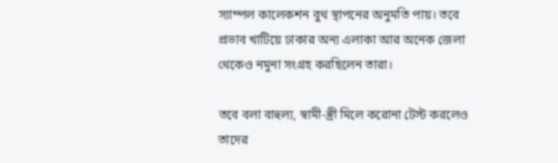স্যাম্পল কালেকশন বুথ স্থাপনের অনুমতি পায়। তবে প্রভাব খাটিয়ে ঢাকার অন্য এলাকা আর অনেক জেলা থেকেও নমুনা সংগ্রহ করছিলেন তারা।

তবে বলা বাহুল্য, স্বামী-স্ত্রী মিলে করোনা টেস্ট করলেও তাদের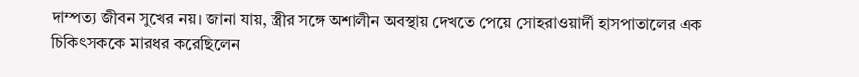দাম্পত্য জীবন সুখের নয়। জানা যায়, স্ত্রীর সঙ্গে অশালীন অবস্থায় দেখতে পেয়ে সোহরাওয়ার্দী হাসপাতালের এক চিকিৎসককে মারধর করেছিলেন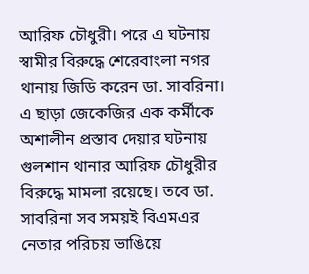আরিফ চৌধুরী। পরে এ ঘটনায় স্বামীর বিরুদ্ধে শেরেবাংলা নগর থানায় জিডি করেন ডা. সাবরিনা। এ ছাড়া জেকেজির এক কর্মীকে অশালীন প্রস্তাব দেয়ার ঘটনায় গুলশান থানার আরিফ চৌধুরীর বিরুদ্ধে মামলা রয়েছে। তবে ডা. সাবরিনা সব সময়ই বিএমএর নেতার পরিচয় ভাঙিয়ে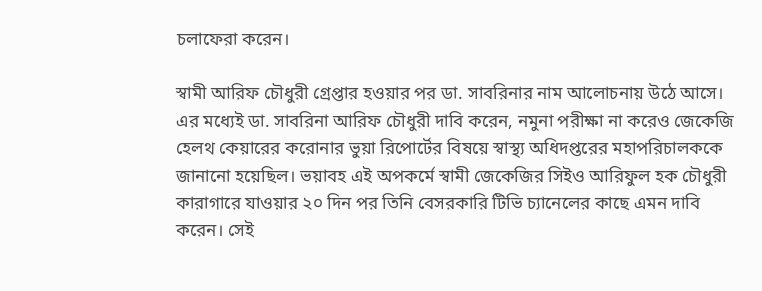চলাফেরা করেন।

স্বামী আরিফ চৌধুরী গ্রেপ্তার হওয়ার পর ডা. সাবরিনার নাম আলোচনায় উঠে আসে। এর মধ্যেই ডা. সাবরিনা আরিফ চৌধুরী দাবি করেন, নমুনা পরীক্ষা না করেও জেকেজি হেলথ কেয়ারের করোনার ভুয়া রিপোর্টের বিষয়ে স্বাস্থ্য অধিদপ্তরের মহাপরিচালককে জানানো হয়েছিল। ভয়াবহ এই অপকর্মে স্বামী জেকেজির সিইও আরিফুল হক চৌধুরী কারাগারে যাওয়ার ২০ দিন পর তিনি বেসরকারি টিভি চ্যানেলের কাছে এমন দাবি করেন। সেই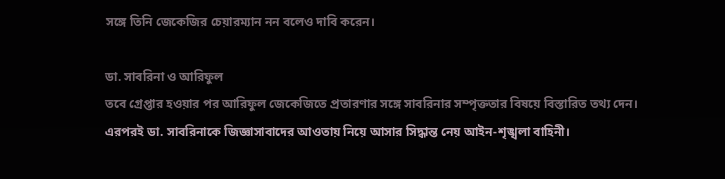সঙ্গে তিনি জেকেজির চেয়ারম্যান নন বলেও দাবি করেন।

ডা. সাবরিনা ও আরিফুল
তবে গ্রেপ্তার হওয়ার পর আরিফুল জেকেজিতে প্রতারণার সঙ্গে সাবরিনার সম্পৃক্ততার বিষয়ে বিস্তারিত তথ্য দেন। এরপরই ডা. সাবরিনাকে জিজ্ঞাসাবাদের আওতায় নিয়ে আসার সিদ্ধান্ত নেয় আইন-শৃঙ্খলা বাহিনী।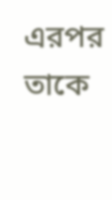এরপর তাকে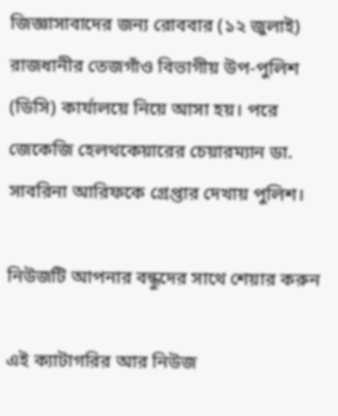জিজ্ঞাসাবাদের জন্য রোববার (১২ জুলাই) রাজধানীর তেজগাঁও বিভাগীয় উপ-পুলিশ (ডিসি) কার্যালয়ে নিয়ে আসা হয়। পরে জেকেজি হেলথকেয়ারের চেয়ারম্যান ডা. সাবরিনা আরিফকে গ্রেপ্তার দেখায় পুলিশ।

নিউজটি আপনার বন্ধুদের সাথে শেয়ার করুন

এই ক্যাটাগরির আর নিউজ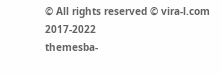© All rights reserved © vira-l.com 2017-2022
themesba-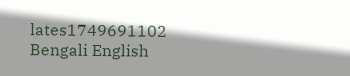lates1749691102
Bengali English